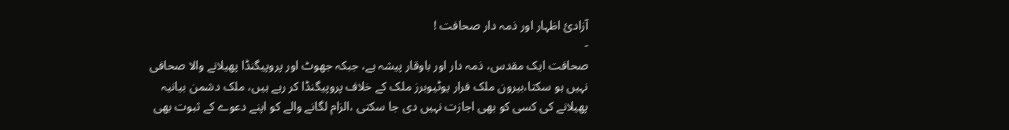آزادیٔ اظہار اور ذمہ دار صحافت !
-
صحافت ایک مقدس، ذمہ دار اور باوقار پیشہ ہے، جبکہ جھوٹ اور پروپیگنڈا پھیلانے والا صحافی نہیں ہو سکتا،بیرون ملک فرار یوٹیوبرز ملک کے خلاف پروپیگنڈا کر رہے ہیں، ملک دشمن بیانیہ پھیلانے کی کسی کو بھی اجازت نہیں دی جا سکتی ،الزام لگانے والے کو اپنے دعوے کے ثبوت بھی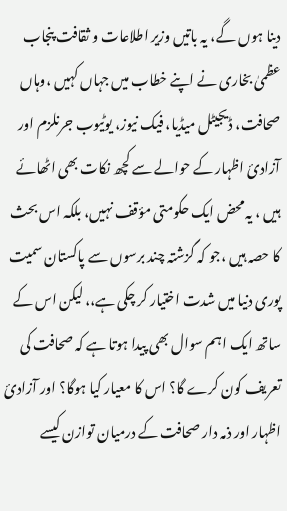دینا ہوں گے، یہ باتیں وزیر اطلاعات و ثقافت پنجاب عظمیٰ بخاری نے اپنے خطاب میں جہاں کہیں ،وہاں صحافت، ڈیجیٹل میڈیا، فیک نیوز، یوٹیوب جرنلزم اور آزادیٔ اظہار کے حوالے سے کچھ نکات بھی اٹھائے ہیں ، یہ محض ایک حکومتی مؤقف نہیں، بلکہ اس بحث کا حصہ ہیں ،جو کہ گزشتہ چند برسوں سے پاکستان سمیت پوری دنیا میں شدت اختیار کر چکی ہے،، لیکن اس کے ساتھ ایک اہم سوال بھی پیدا ہوتا ہے کہ صحافت کی تعریف کون کرے گا؟ اس کا معیار کیا ہوگا؟ اور آزادیٔ اظہار اور ذمہ دار صحافت کے درمیان توازن کیسے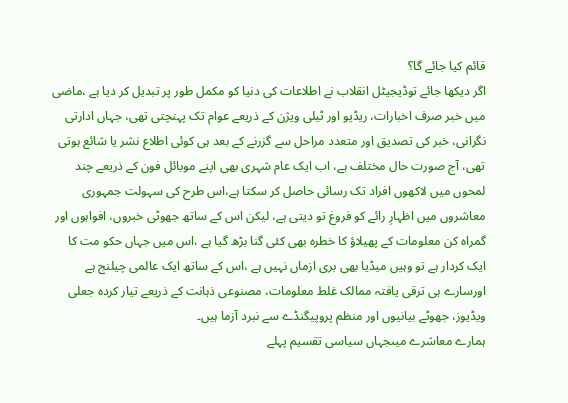قائم کیا جائے گا؟
اگر دیکھا جائے توڈیجیٹل انقلاب نے اطلاعات کی دنیا کو مکمل طور پر تبدیل کر دیا ہے ،ماضی میں خبر صرف اخبارات، ریڈیو اور ٹیلی ویژن کے ذریعے عوام تک پہنچتی تھی، جہاں ادارتی نگرانی، خبر کی تصدیق اور متعدد مراحل سے گزرنے کے بعد ہی کوئی اطلاع نشر یا شائع ہوتی تھی، آج صورت حال مختلف ہے، اب ایک عام شہری بھی اپنے موبائل فون کے ذریعے چند لمحوں میں لاکھوں افراد تک رسائی حاصل کر سکتا ہے،اس طرح کی سہولت جمہوری معاشروں میں اظہارِ رائے کو فروغ تو دیتی ہے، لیکن اس کے ساتھ جھوٹی خبروں، افواہوں اور گمراہ کن معلومات کے پھیلاؤ کا خطرہ بھی کئی گنا بڑھ گیا ہے ،اس میں جہاں حکو مت کا ایک کردار ہے تو وہیں میڈیا بھی بری ازماں نہیں ہے ،اس کے ساتھ ایک عالمی چیلنج ہے اورسارے ہی ترقی یافتہ ممالک غلط معلومات، مصنوعی ذہانت کے ذریعے تیار کردہ جعلی ویڈیوز، جھوٹے بیانیوں اور منظم پروپیگنڈے سے نبرد آزما ہیں۔
ہمارے معاشرے میںجہاں سیاسی تقسیم پہلے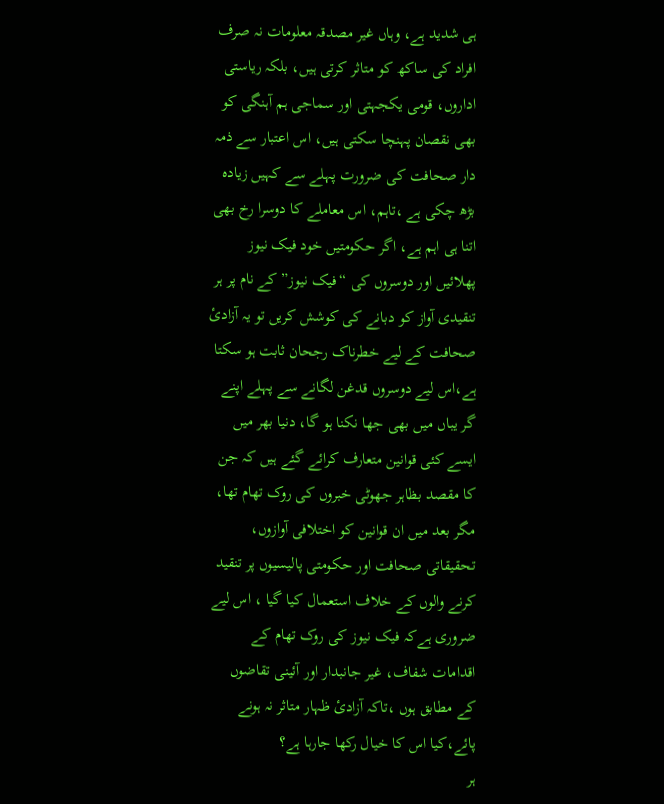ہی شدید ہے، وہاں غیر مصدقہ معلومات نہ صرف افراد کی ساکھ کو متاثر کرتی ہیں، بلکہ ریاستی اداروں، قومی یکجہتی اور سماجی ہم آہنگی کو بھی نقصان پہنچا سکتی ہیں، اس اعتبار سے ذمہ دار صحافت کی ضرورت پہلے سے کہیں زیادہ بڑھ چکی ہے ،تاہم، اس معاملے کا دوسرا رخ بھی اتنا ہی اہم ہے، اگر حکومتیں خود فیک نیوز پھلائیں اور دوسروں کی “فیک نیوز” کے نام پر ہر تنقیدی آواز کو دبانے کی کوشش کریں تو یہ آزادیٔ صحافت کے لیے خطرناک رجحان ثابت ہو سکتا ہے،اس لیے دوسروں قدغن لگانے سے پہلے اپنے گر یباں میں بھی جھا نکنا ہو گا، دنیا بھر میں ایسے کئی قوانین متعارف کرائے گئے ہیں کہ جن کا مقصد بظاہر جھوٹی خبروں کی روک تھام تھا، مگر بعد میں ان قوانین کو اختلافی آوازوں، تحقیقاتی صحافت اور حکومتی پالیسیوں پر تنقید کرنے والوں کے خلاف استعمال کیا گیا ، اس لیے ضروری ہےکہ فیک نیوز کی روک تھام کے اقدامات شفاف، غیر جانبدار اور آئینی تقاضوں کے مطابق ہوں ،تاکہ آزادیٔ ظہار متاثر نہ ہونے پائے،کیا اس کا خیال رکھا جارہا ہے؟
ہر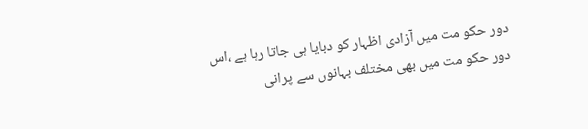دور حکو مت میں آزادی اظہار کو دبایا ہی جاتا رہا ہے ،اس دور حکو مت میں بھی مختلف بہانوں سے پرانی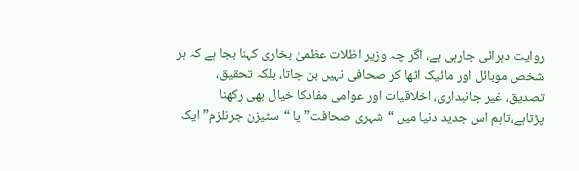روایت دہرائی جارہی ہے، اگر چہ وزیر اظلات عظمیٰ بخاری کہنا بجا ہے کہ ہر شخص موبائل اور مائیک اٹھا کر صحافی نہیں بن جاتا، بلکہ تحقیق، تصدیق، غیر جانبداری، اخلاقیات اور عوامی مفادکا خیال بھی رکھنا پڑتاہے،تاہم اس جدید دنیا میں “شہری صحافت” یا “سٹیزن جرنلزم” ایک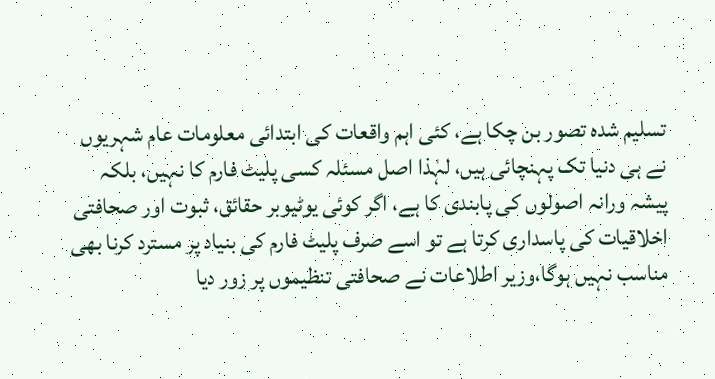تسلیم شدہ تصور بن چکا ہے، کئی اہم واقعات کی ابتدائی معلومات عام شہریوں نے ہی دنیا تک پہنچائی ہیں، لہٰذا اصل مسئلہ کسی پلیٹ فارم کا نہیں، بلکہ پیشہ ورانہ اصولوں کی پابندی کا ہے، اگر کوئی یوٹیوبر حقائق، ثبوت اور صحافتی اخلاقیات کی پاسداری کرتا ہے تو اسے صرف پلیٹ فارم کی بنیاد پر مسترد کرنا بھی مناسب نہیں ہوگا،وزیر اطلاعات نے صحافتی تنظیموں پر زور دیا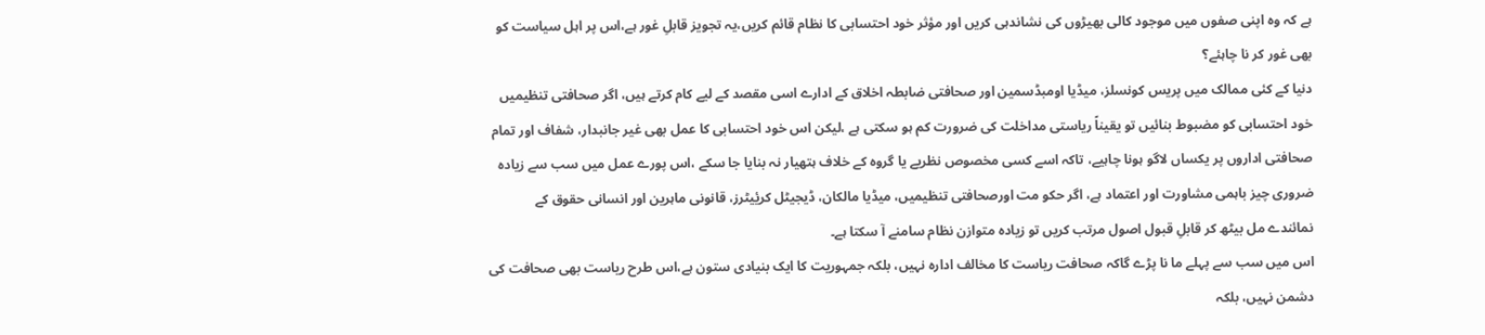ہے کہ وہ اپنی صفوں میں موجود کالی بھیڑوں کی نشاندہی کریں اور مؤثر خود احتسابی کا نظام قائم کریں،یہ تجویز قابلِ غور ہے،اس پر اہل سیاست کو بھی غور کر نا چاہئے؟
دنیا کے کئی ممالک میں پریس کونسلز، میڈیا اومبڈسمین اور صحافتی ضابطہ اخلاق کے ادارے اسی مقصد کے لیے کام کرتے ہیں، اگر صحافتی تنظیمیں خود احتسابی کو مضبوط بنائیں تو یقیناً ریاستی مداخلت کی ضرورت کم ہو سکتی ہے ،لیکن اس خود احتسابی کا عمل بھی غیر جانبدار، شفاف اور تمام صحافتی اداروں پر یکساں لاگو ہونا چاہیے، تاکہ اسے کسی مخصوص نظریے یا گروہ کے خلاف ہتھیار نہ بنایا جا سکے ،اس پورے عمل میں سب سے زیادہ ضروری چیز باہمی مشاورت اور اعتماد ہے، اگر حکو مت اورصحافتی تنظیمیں، میڈیا مالکان، ڈیجیٹل کریٔیٹرز، قانونی ماہرین اور انسانی حقوق کے نمائندے مل بیٹھ کر قابلِ قبول اصول مرتب کریں تو زیادہ متوازن نظام سامنے آ سکتا ہے۔
اس میں سب سے پہلے ما نا پڑے گاکہ صحافت ریاست کا مخالف ادارہ نہیں، بلکہ جمہوریت کا ایک بنیادی ستون ہے،اس طرح ریاست بھی صحافت کی دشمن نہیں، بلکہ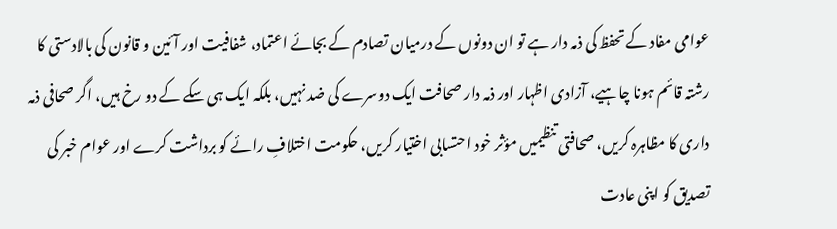عوامی مفاد کے تحفظ کی ذمہ دار ہے تو ان دونوں کے درمیان تصادم کے بجائے اعتماد، شفافیت اور آئین و قانون کی بالادستی کا رشتہ قائم ہونا چاہیے، آزادی اظہار اور ذمہ دار صحافت ایک دوسرے کی ضد نہیں، بلکہ ایک ہی سکے کے دو رخ ہیں، اگر صحافی ذمہ داری کا مظاہرہ کریں، صحافتی تنظیمیں مؤثر خود احتسابی اختیار کریں، حکومت اختلافِ رائے کو برداشت کرے اور عوام خبر کی تصدیق کو اپنی عادت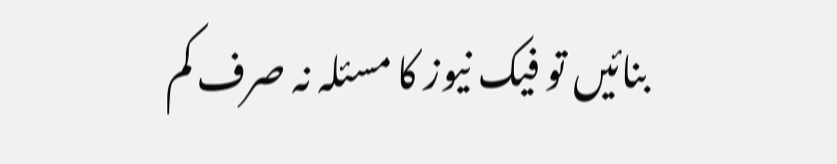بنائیں تو فیک نیوز کا مسئلہ نہ صرف کم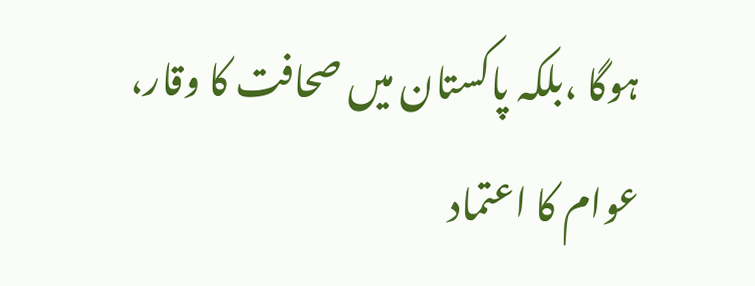ہوگا ،بلکہ پاکستان میں صحافت کا وقار، عوام کا اعتماد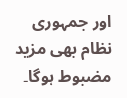اور جمہوری نظام بھی مزید مضبوط ہوگا۔